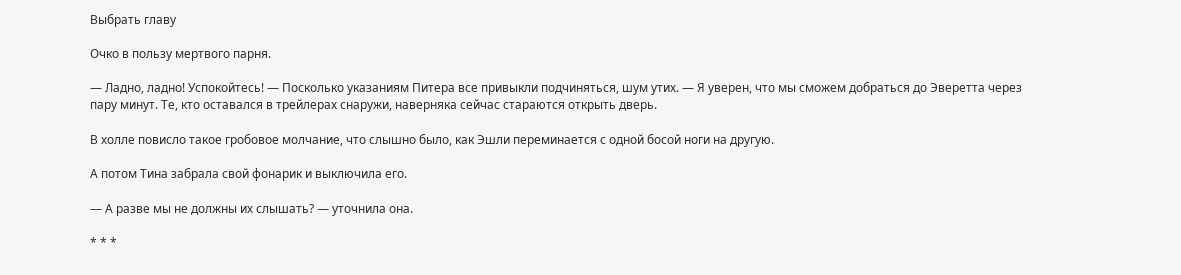Выбрать главу

Очко в пользу мертвого парня.

— Ладно, ладно! Успокойтесь! — Посколько указаниям Питера все привыкли подчиняться, шум утих. — Я уверен, что мы сможем добраться до Эверетта через пару минут. Те, кто оставался в трейлерах снаружи, наверняка сейчас стараются открыть дверь.

В холле повисло такое гробовое молчание, что слышно было, как Эшли переминается с одной босой ноги на другую.

А потом Тина забрала свой фонарик и выключила его.

— А разве мы не должны их слышать? — уточнила она.

* * *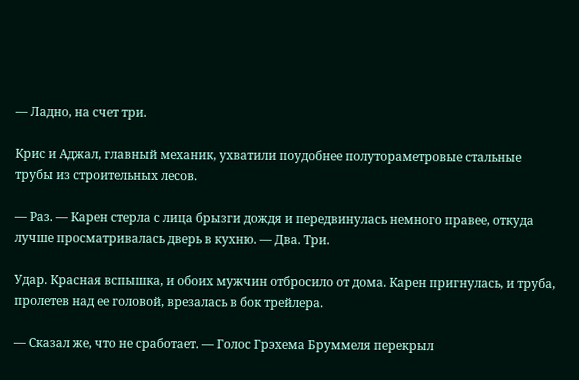— Ладно, на счет три.

Крис и Аджал, главный механик, ухватили поудобнее полутораметровые стальные трубы из строительных лесов.

— Раз. — Карен стерла с лица брызги дождя и передвинулась немного правее, откуда лучше просматривалась дверь в кухню. — Два. Три.

Удар. Красная вспышка, и обоих мужчин отбросило от дома. Карен пригнулась, и труба, пролетев над ее головой, врезалась в бок трейлера.

— Сказал же, что не сработает. — Голос Грэхема Бруммеля перекрыл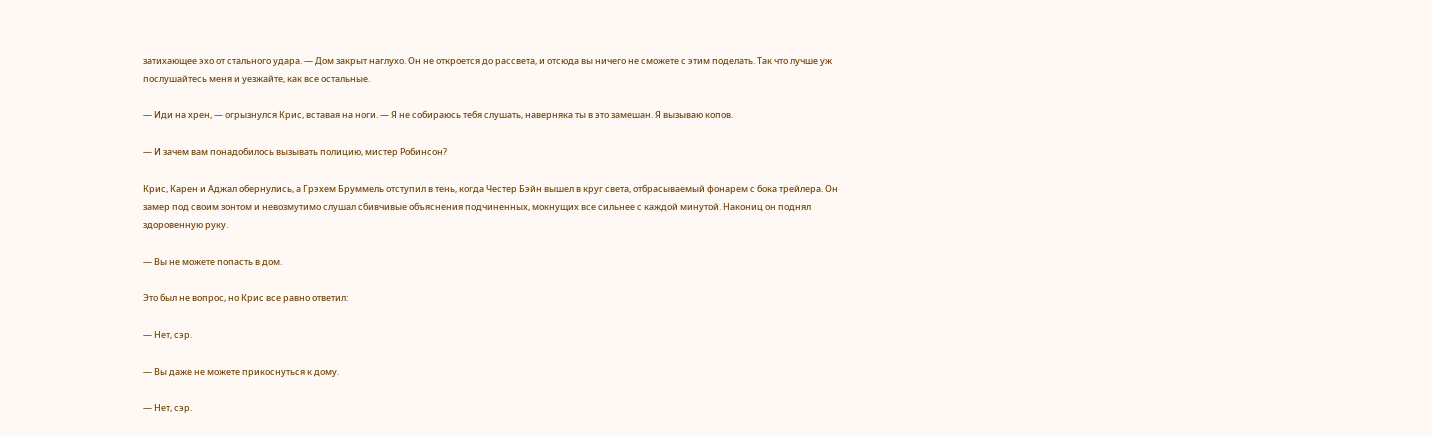затихающее эхо от стального удара. — Дом закрыт наглухо. Он не откроется до рассвета, и отсюда вы ничего не сможете с этим поделать. Так что лучше уж послушайтесь меня и уезжайте, как все остальные.

— Иди на хрен, — огрызнулся Крис, вставая на ноги. — Я не собираюсь тебя слушать, наверняка ты в это замешан. Я вызываю копов.

— И зачем вам понадобилось вызывать полицию, мистер Робинсон?

Крис, Карен и Аджал обернулись, а Грэхем Бруммель отступил в тень, когда Честер Бэйн вышел в круг света, отбрасываемый фонарем с бока трейлера. Он замер под своим зонтом и невозмутимо слушал сбивчивые объяснения подчиненных, мокнущих все сильнее с каждой минутой. Накониц он поднял здоровенную руку.

— Вы не можете попасть в дом.

Это был не вопрос, но Крис все равно ответил:

— Нет, сэр.

— Вы даже не можете прикоснуться к дому.

— Нет, сэр.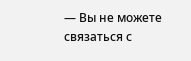— Вы не можете связаться с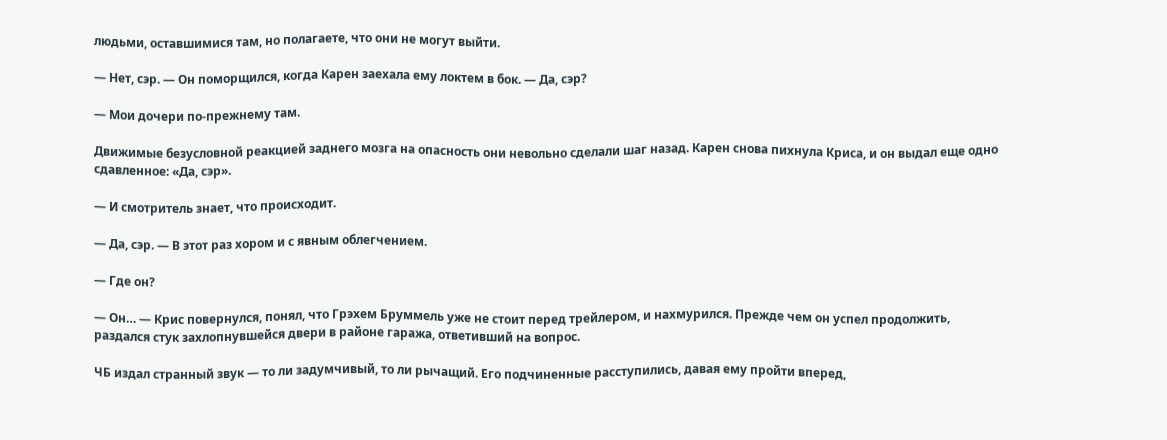людьми, оставшимися там, но полагаете, что они не могут выйти.

— Нет, сэр. — Он поморщился, когда Карен заехала ему локтем в бок. — Да, сэр?

— Мои дочери по-прежнему там.

Движимые безусловной реакцией заднего мозга на опасность они невольно сделали шаг назад. Карен снова пихнула Криса, и он выдал еще одно сдавленное: «Да, сэр».

— И смотритель знает, что происходит.

— Да, сэр. — В этот раз хором и с явным облегчением.

— Где он?

— Он… — Крис повернулся, понял, что Грэхем Бруммель уже не стоит перед трейлером, и нахмурился. Прежде чем он успел продолжить, раздался стук захлопнувшейся двери в районе гаража, ответивший на вопрос.

ЧБ издал странный звук — то ли задумчивый, то ли рычащий. Его подчиненные расступились, давая ему пройти вперед,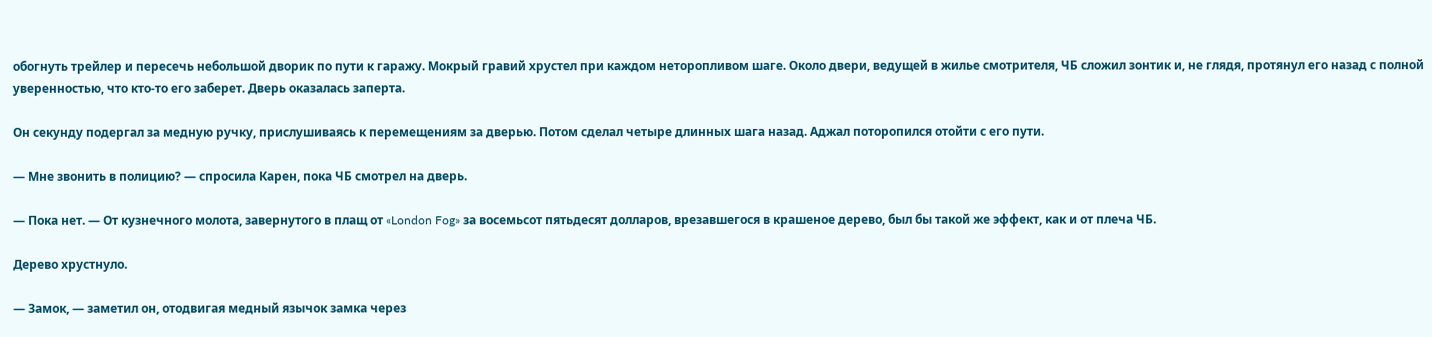обогнуть трейлер и пересечь небольшой дворик по пути к гаражу. Мокрый гравий хрустел при каждом неторопливом шаге. Около двери, ведущей в жилье смотрителя, ЧБ сложил зонтик и, не глядя, протянул его назад с полной уверенностью, что кто-то его заберет. Дверь оказалась заперта.

Он секунду подергал за медную ручку, прислушиваясь к перемещениям за дверью. Потом сделал четыре длинных шага назад. Аджал поторопился отойти с его пути.

— Мне звонить в полицию? — спросила Карен, пока ЧБ смотрел на дверь.

— Пока нет. — От кузнечного молота, завернутого в плащ от «London Fog» за восемьсот пятьдесят долларов, врезавшегося в крашеное дерево, был бы такой же эффект, как и от плеча ЧБ.

Дерево хрустнуло.

— Замок, — заметил он, отодвигая медный язычок замка через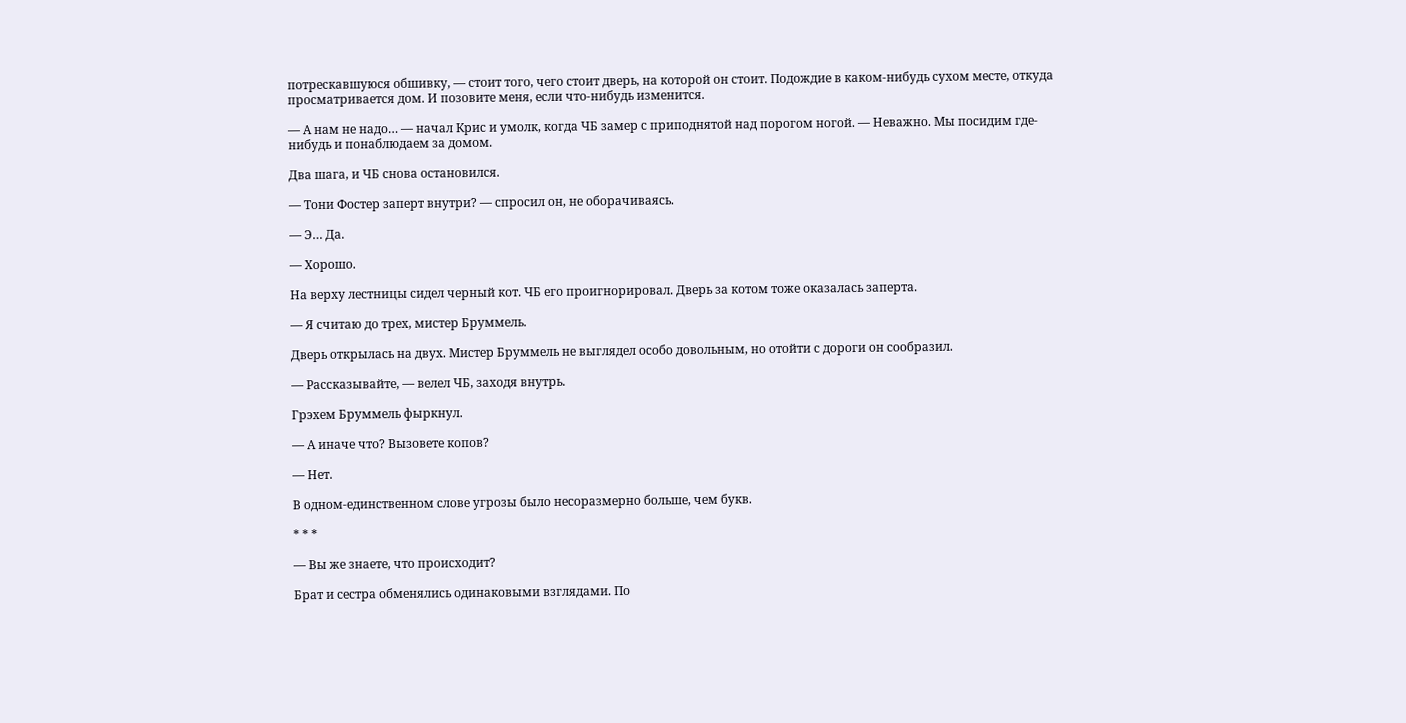потрескавшуюся обшивку, — стоит того, чего стоит дверь, на которой он стоит. Подождие в каком-нибудь сухом месте, откуда просматривается дом. И позовите меня, если что-нибудь изменится.

— А нам не надо… — начал Крис и умолк, когда ЧБ замер с приподнятой над порогом ногой. — Неважно. Мы посидим где-нибудь и понаблюдаем за домом.

Два шага, и ЧБ снова остановился.

— Тони Фостер заперт внутри? — спросил он, не оборачиваясь.

— Э… Да.

— Хорошо.

На верху лестницы сидел черный кот. ЧБ его проигнорировал. Дверь за котом тоже оказалась заперта.

— Я считаю до трех, мистер Бруммель.

Дверь открылась на двух. Мистер Бруммель не выглядел особо довольным, но отойти с дороги он сообразил.

— Рассказывайте, — велел ЧБ, заходя внутрь.

Грэхем Бруммель фыркнул.

— А иначе что? Вызовете копов?

— Нет.

В одном-единственном слове угрозы было несоразмерно больше, чем букв.

* * *

— Вы же знаете, что происходит?

Брат и сестра обменялись одинаковыми взглядами. По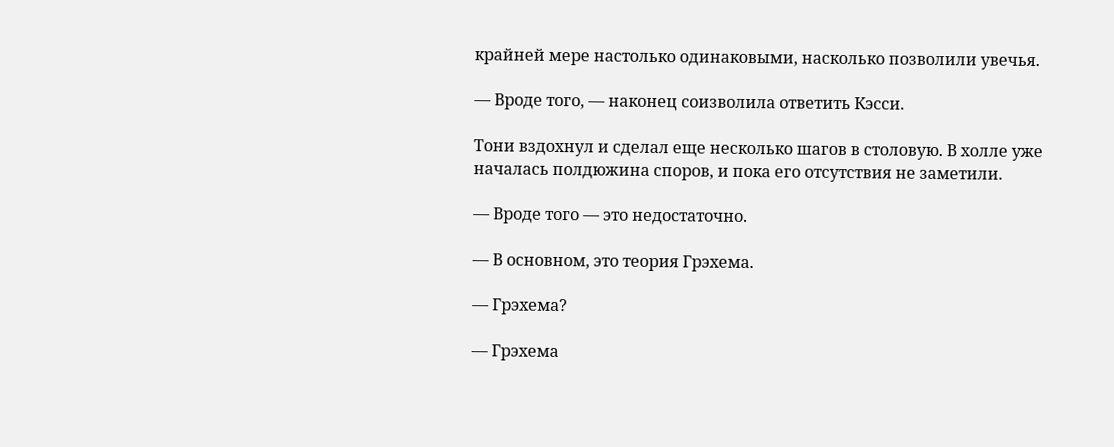крайней мере настолько одинаковыми, насколько позволили увечья.

— Вроде того, — наконец соизволила ответить Кэсси.

Тони вздохнул и сделал еще несколько шагов в столовую. В холле уже началась полдюжина споров, и пока его отсутствия не заметили.

— Вроде того — это недостаточно.

— В основном, это теория Грэхема.

— Грэхема?

— Грэхема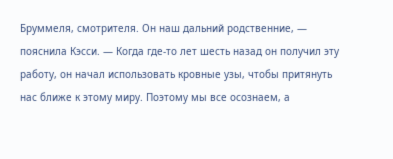Бруммеля, смотрителя. Он наш дальний родственние, — пояснила Кэсси. — Когда где-то лет шесть назад он получил эту работу, он начал использовать кровные узы, чтобы притянуть нас ближе к этому миру. Поэтому мы все осознаем, а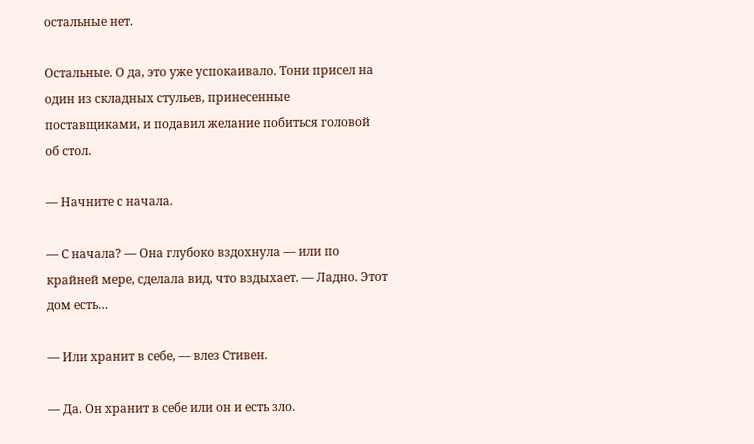остальные нет.

Остальные. О да, это уже успокаивало. Тони присел на один из складных стульев, принесенные поставщиками, и подавил желание побиться головой об стол.

— Начните с начала.

— С начала? — Она глубоко вздохнула — или по крайней мере, сделала вид, что вздыхает. — Ладно. Этот дом есть…

— Или хранит в себе, — влез Стивен.

— Да. Он хранит в себе или он и есть зло.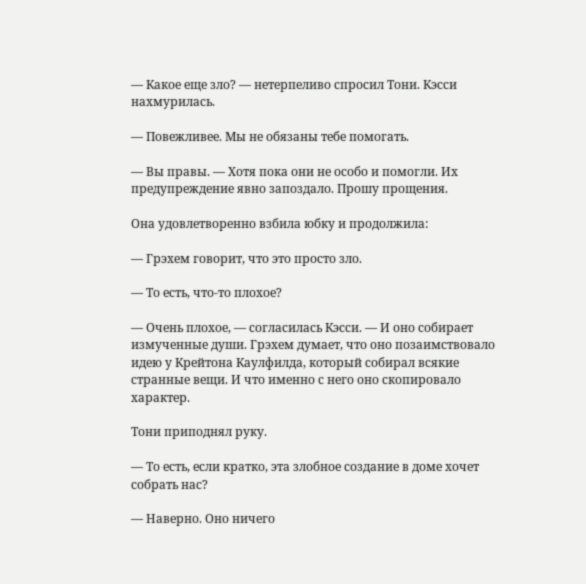— Какое еще зло? — нетерпеливо спросил Тони. Кэсси нахмурилась.

— Повежливее. Мы не обязаны тебе помогать.

— Вы правы. — Хотя пока они не особо и помогли. Их предупреждение явно запоздало. Прошу прощения.

Она удовлетворенно взбила юбку и продолжила:

— Грэхем говорит, что это просто зло.

— То есть, что-то плохое?

— Очень плохое, — согласилась Кэсси. — И оно собирает измученные души. Грэхем думает, что оно позаимствовало идею у Крейтона Каулфилда, который собирал всякие странные вещи. И что именно с него оно скопировало характер.

Тони приподнял руку.

— То есть, если кратко, эта злобное создание в доме хочет собрать нас?

— Наверно. Оно ничего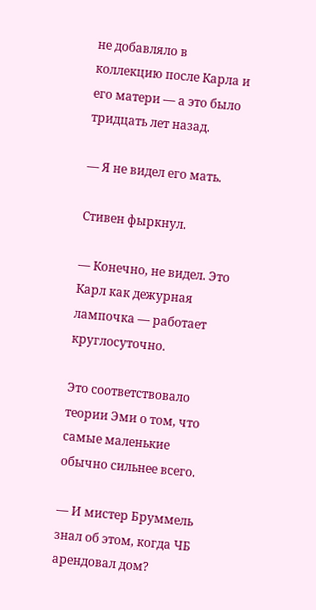не добавляло в коллекцию после Карла и его матери — а это было тридцать лет назад.

— Я не видел его мать.

Стивен фыркнул.

— Конечно, не видел. Это Карл как дежурная лампочка — работает круглосуточно.

Это соответствовало теории Эми о том, что самые маленькие обычно сильнее всего.

— И мистер Бруммель знал об этом, когда ЧБ арендовал дом?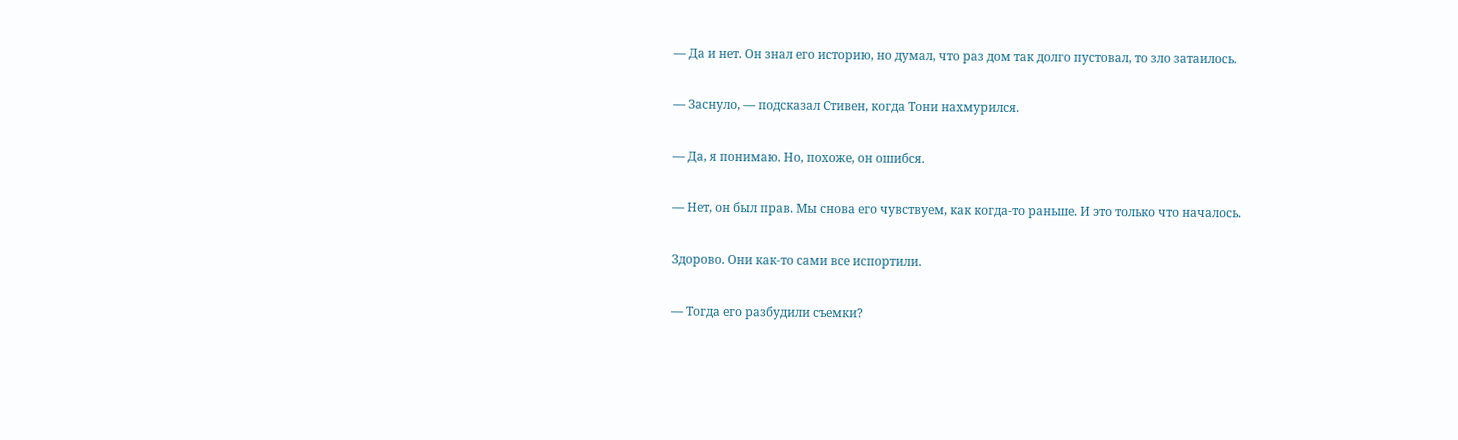— Да и нет. Он знал его историю, но думал, что раз дом так долго пустовал, то зло затаилось.

— Заснуло, — подсказал Стивен, когда Тони нахмурился.

— Да, я понимаю. Но, похоже, он ошибся.

— Нет, он был прав. Мы снова его чувствуем, как когда-то раньше. И это только что началось.

Здорово. Они как-то сами все испортили.

— Тогда его разбудили съемки?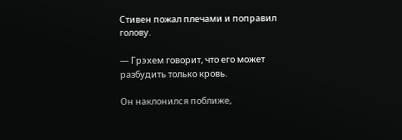Стивен пожал плечами и поправил голову.

— Грэхем говорит, что его может разбудить только кровь.

Он наклонился поближе,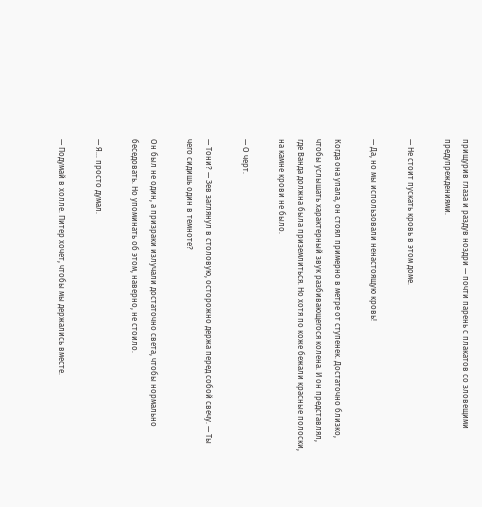прищурив глаза и раздув ноздри — почти парень с плакатов со зловещими предупреждениями.

— Не стоит пускать кровь в этом доме.

— Да, но мы использовали ненастоящую кровь!

Когда она упала, он стоял примерно в метре от ступенек. Достаточно близко, чтобы услышать характерный звук разбивающегося колена. И он представлял, где Ванда должна была приземлиться. Но хотя по коже бежали красные полоски, на камне крови не было.

— О черт.

— Тони? — Зев заглянул в столовую, осторожно держа перед собой свечу. — Ты чего сидишь один в темноте?

Он был не один, а призраки излучали достаточно света, чтобы нормально беседовать. Но упоминать об этом, наверно, не стоило.

— Я… просто думал.

— Подумай в холле. Питер хочет, чтобы мы держались вместе.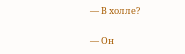— В холле?

— Он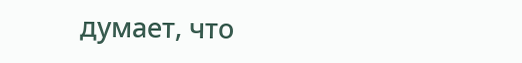думает, что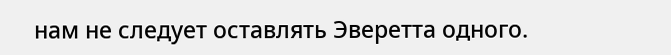нам не следует оставлять Эверетта одного.